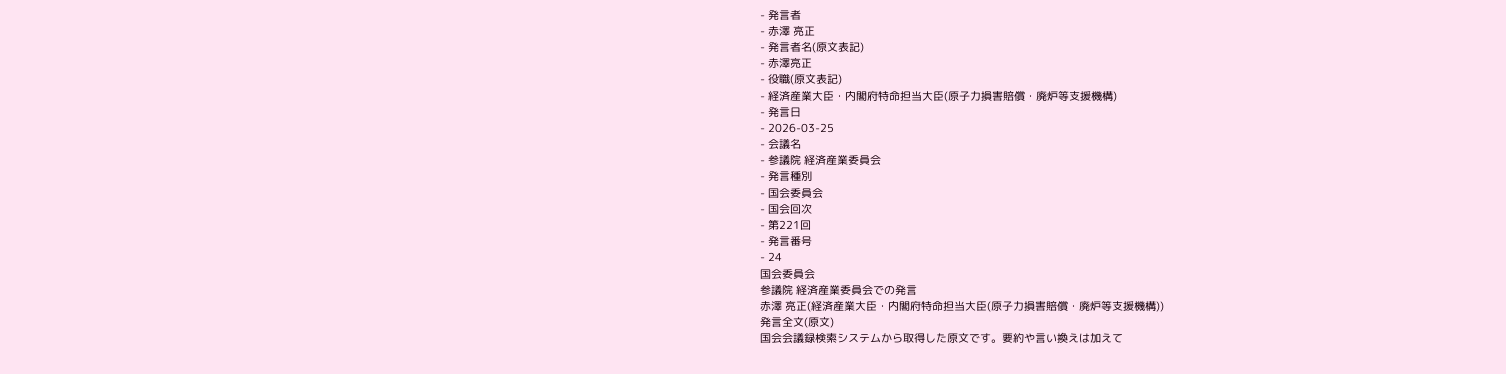- 発言者
- 赤澤 亮正
- 発言者名(原文表記)
- 赤澤亮正
- 役職(原文表記)
- 経済産業大臣・内閣府特命担当大臣(原子力損害賠償・廃炉等支援機構)
- 発言日
- 2026-03-25
- 会議名
- 参議院 経済産業委員会
- 発言種別
- 国会委員会
- 国会回次
- 第221回
- 発言番号
- 24
国会委員会
参議院 経済産業委員会での発言
赤澤 亮正(経済産業大臣・内閣府特命担当大臣(原子力損害賠償・廃炉等支援機構))
発言全文(原文)
国会会議録検索システムから取得した原文です。要約や言い換えは加えて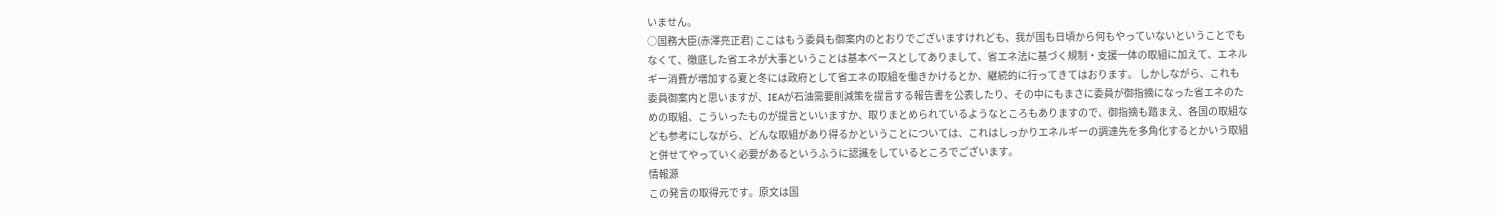いません。
○国務大臣(赤澤亮正君) ここはもう委員も御案内のとおりでございますけれども、我が国も日頃から何もやっていないということでもなくて、徹底した省エネが大事ということは基本ベースとしてありまして、省エネ法に基づく規制・支援一体の取組に加えて、エネルギー消費が増加する夏と冬には政府として省エネの取組を働きかけるとか、継続的に行ってきてはおります。 しかしながら、これも委員御案内と思いますが、IEAが石油需要削減策を提言する報告書を公表したり、その中にもまさに委員が御指摘になった省エネのための取組、こういったものが提言といいますか、取りまとめられているようなところもありますので、御指摘も踏まえ、各国の取組なども参考にしながら、どんな取組があり得るかということについては、これはしっかりエネルギーの調達先を多角化するとかいう取組と併せてやっていく必要があるというふうに認識をしているところでございます。
情報源
この発言の取得元です。原文は国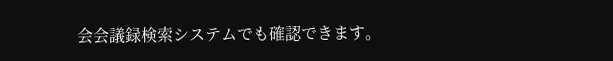会会議録検索システムでも確認できます。